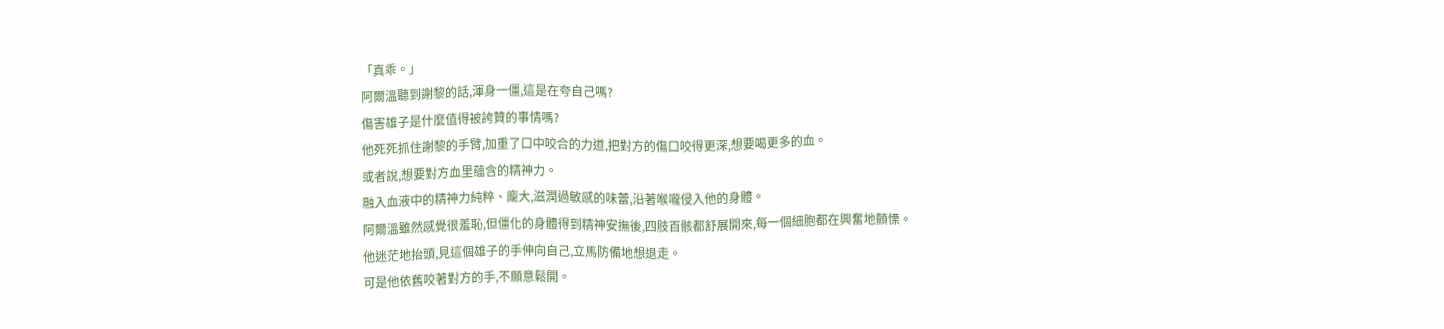「真乖。」
阿爾溫聽到謝黎的話,渾身一僵,這是在夸自己嗎?
傷害雄子是什麼值得被誇贊的事情嗎?
他死死抓住謝黎的手臂,加重了口中咬合的力道,把對方的傷口咬得更深,想要喝更多的血。
或者說,想要對方血里蘊含的精神力。
融入血液中的精神力純粹、龐大,滋潤過敏感的味蕾,沿著喉嚨侵入他的身體。
阿爾溫雖然感覺很羞恥,但僵化的身體得到精神安撫後,四肢百骸都舒展開來,每一個細胞都在興奮地顫慄。
他迷茫地抬頭,見這個雄子的手伸向自己,立馬防備地想退走。
可是他依舊咬著對方的手,不願意鬆開。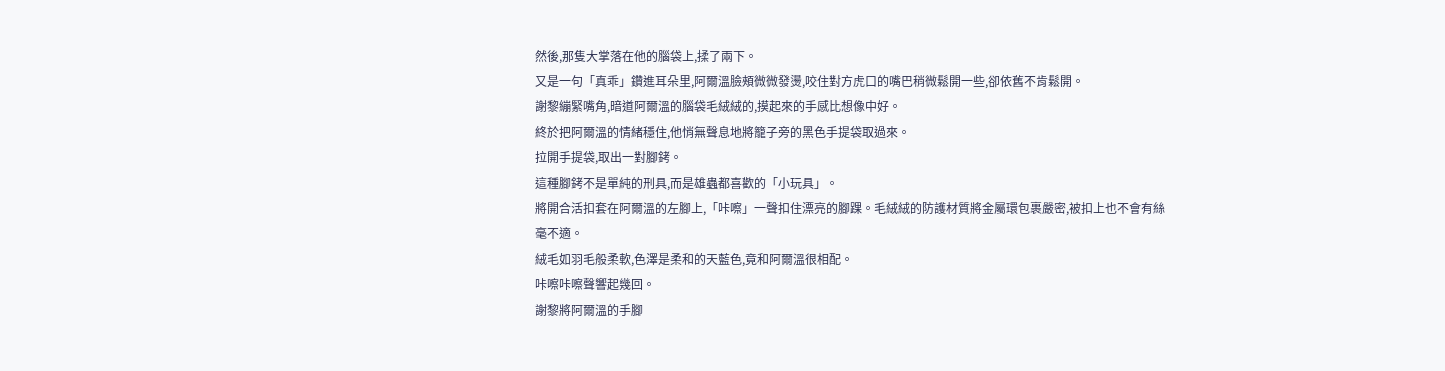然後,那隻大掌落在他的腦袋上,揉了兩下。
又是一句「真乖」鑽進耳朵里,阿爾溫臉頰微微發燙,咬住對方虎口的嘴巴稍微鬆開一些,卻依舊不肯鬆開。
謝黎繃緊嘴角,暗道阿爾溫的腦袋毛絨絨的,摸起來的手感比想像中好。
終於把阿爾溫的情緒穩住,他悄無聲息地將籠子旁的黑色手提袋取過來。
拉開手提袋,取出一對腳銬。
這種腳銬不是單純的刑具,而是雄蟲都喜歡的「小玩具」。
將開合活扣套在阿爾溫的左腳上,「咔嚓」一聲扣住漂亮的腳踝。毛絨絨的防護材質將金屬環包裹嚴密,被扣上也不會有絲毫不適。
絨毛如羽毛般柔軟,色澤是柔和的天藍色,竟和阿爾溫很相配。
咔嚓咔嚓聲響起幾回。
謝黎將阿爾溫的手腳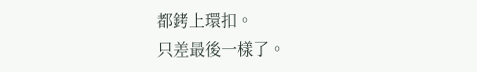都銬上環扣。
只差最後一樣了。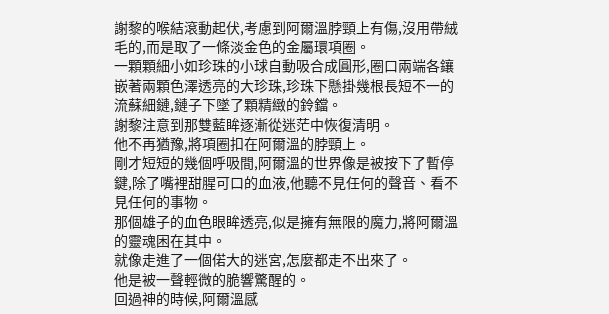謝黎的喉結滾動起伏,考慮到阿爾溫脖頸上有傷,沒用帶絨毛的,而是取了一條淡金色的金屬環項圈。
一顆顆細小如珍珠的小球自動吸合成圓形,圈口兩端各鑲嵌著兩顆色澤透亮的大珍珠,珍珠下懸掛幾根長短不一的流蘇細鏈,鏈子下墜了顆精緻的鈴鐺。
謝黎注意到那雙藍眸逐漸從迷茫中恢復清明。
他不再猶豫,將項圈扣在阿爾溫的脖頸上。
剛才短短的幾個呼吸間,阿爾溫的世界像是被按下了暫停鍵,除了嘴裡甜腥可口的血液,他聽不見任何的聲音、看不見任何的事物。
那個雄子的血色眼眸透亮,似是擁有無限的魔力,將阿爾溫的靈魂困在其中。
就像走進了一個偌大的迷宮,怎麼都走不出來了。
他是被一聲輕微的脆響驚醒的。
回過神的時候,阿爾溫感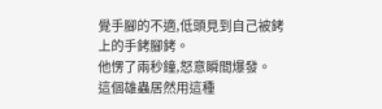覺手腳的不適,低頭見到自己被銬上的手銬腳銬。
他愣了兩秒鐘,怒意瞬間爆發。
這個雄蟲居然用這種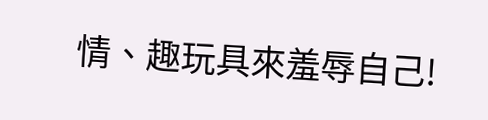情、趣玩具來羞辱自己!